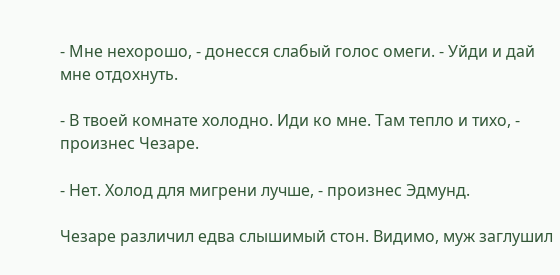- Мне нехорошо, - донесся слабый голос омеги. - Уйди и дай мне отдохнуть.

- В твоей комнате холодно. Иди ко мне. Там тепло и тихо, - произнес Чезаре.

- Нет. Холод для мигрени лучше, - произнес Эдмунд.

Чезаре различил едва слышимый стон. Видимо, муж заглушил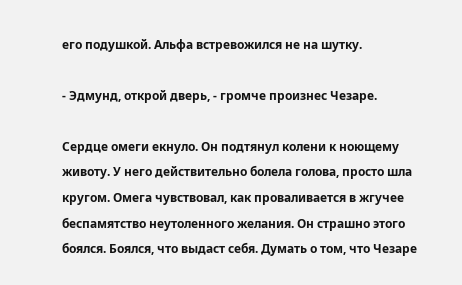его подушкой. Альфа встревожился не на шутку.

- Эдмунд, открой дверь, - громче произнес Чезаре.

Сердце омеги екнуло. Он подтянул колени к ноющему животу. У него действительно болела голова, просто шла кругом. Омега чувствовал, как проваливается в жгучее беспамятство неутоленного желания. Он страшно этого боялся. Боялся, что выдаст себя. Думать о том, что Чезаре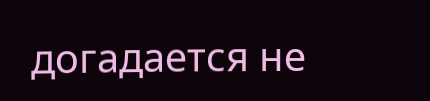догадается не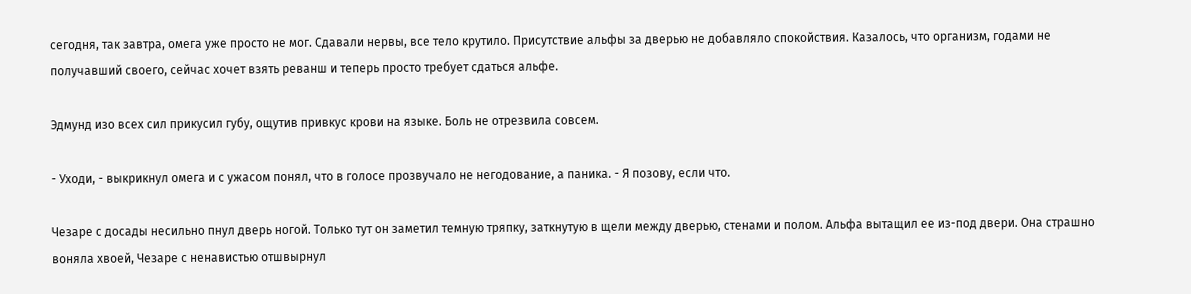сегодня, так завтра, омега уже просто не мог. Сдавали нервы, все тело крутило. Присутствие альфы за дверью не добавляло спокойствия. Казалось, что организм, годами не получавший своего, сейчас хочет взять реванш и теперь просто требует сдаться альфе.

Эдмунд изо всех сил прикусил губу, ощутив привкус крови на языке. Боль не отрезвила совсем.

- Уходи, - выкрикнул омега и с ужасом понял, что в голосе прозвучало не негодование, а паника. - Я позову, если что.

Чезаре с досады несильно пнул дверь ногой. Только тут он заметил темную тряпку, заткнутую в щели между дверью, стенами и полом. Альфа вытащил ее из-под двери. Она страшно воняла хвоей, Чезаре с ненавистью отшвырнул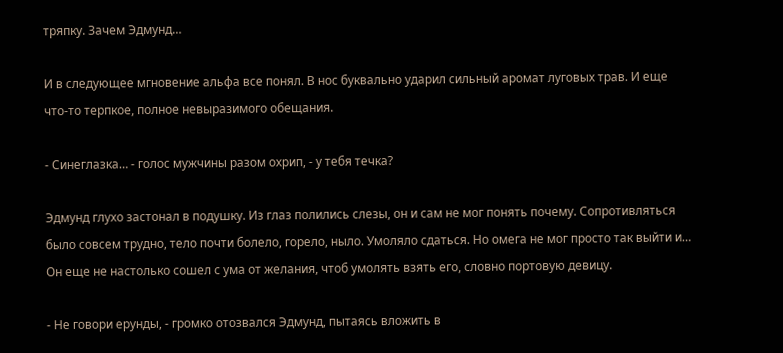тряпку. Зачем Эдмунд…

И в следующее мгновение альфа все понял. В нос буквально ударил сильный аромат луговых трав. И еще что-то терпкое, полное невыразимого обещания.

- Синеглазка… - голос мужчины разом охрип, - у тебя течка?

Эдмунд глухо застонал в подушку. Из глаз полились слезы, он и сам не мог понять почему. Сопротивляться было совсем трудно, тело почти болело, горело, ныло. Умоляло сдаться. Но омега не мог просто так выйти и… Он еще не настолько сошел с ума от желания, чтоб умолять взять его, словно портовую девицу.

- Не говори ерунды, - громко отозвался Эдмунд, пытаясь вложить в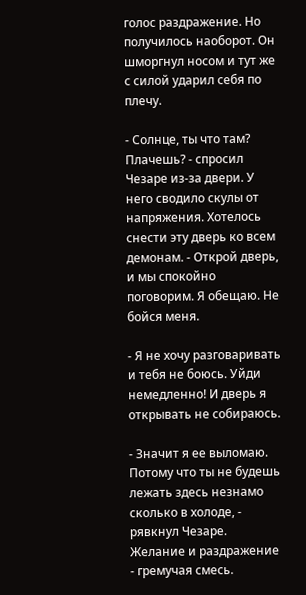голос раздражение. Но получилось наоборот. Он шморгнул носом и тут же с силой ударил себя по плечу.

- Солнце, ты что там? Плачешь? - спросил Чезаре из-за двери. У него сводило скулы от напряжения. Хотелось снести эту дверь ко всем демонам. - Открой дверь, и мы спокойно поговорим. Я обещаю. Не бойся меня.

- Я не хочу разговаривать и тебя не боюсь. Уйди немедленно! И дверь я открывать не собираюсь.

- Значит я ее выломаю. Потому что ты не будешь лежать здесь незнамо сколько в холоде, - рявкнул Чезаре. Желание и раздражение - гремучая смесь.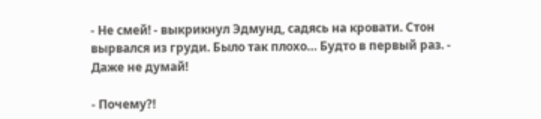- Не смей! - выкрикнул Эдмунд, садясь на кровати. Стон вырвался из груди. Было так плохо… Будто в первый раз. - Даже не думай!

- Почему?!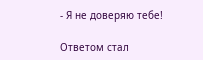- Я не доверяю тебе!

Ответом стал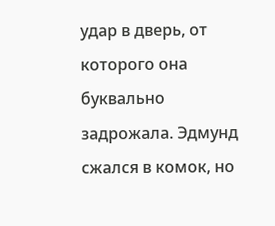удар в дверь, от которого она буквально задрожала. Эдмунд сжался в комок, но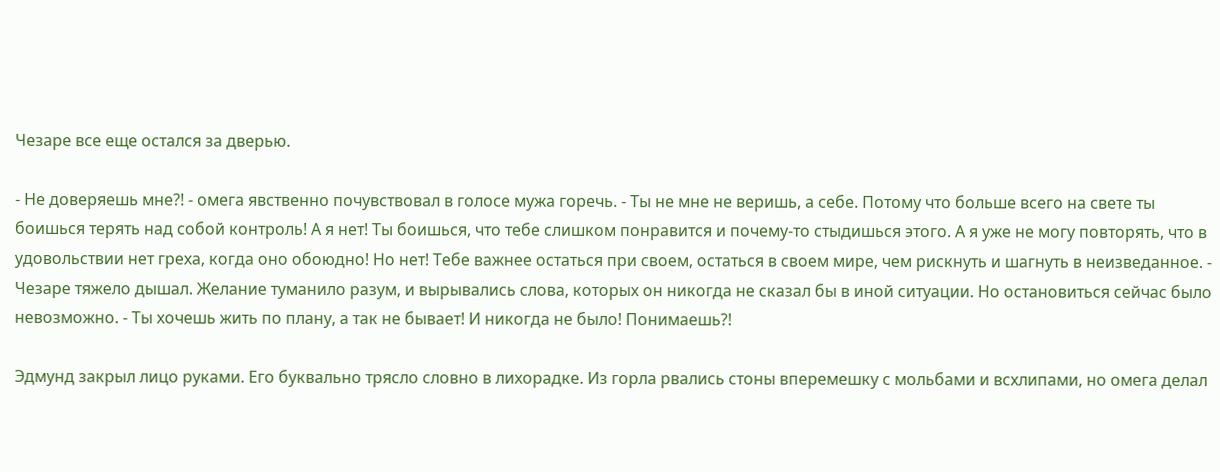Чезаре все еще остался за дверью.

- Не доверяешь мне?! - омега явственно почувствовал в голосе мужа горечь. - Ты не мне не веришь, а себе. Потому что больше всего на свете ты боишься терять над собой контроль! А я нет! Ты боишься, что тебе слишком понравится и почему-то стыдишься этого. А я уже не могу повторять, что в удовольствии нет греха, когда оно обоюдно! Но нет! Тебе важнее остаться при своем, остаться в своем мире, чем рискнуть и шагнуть в неизведанное. - Чезаре тяжело дышал. Желание туманило разум, и вырывались слова, которых он никогда не сказал бы в иной ситуации. Но остановиться сейчас было невозможно. - Ты хочешь жить по плану, а так не бывает! И никогда не было! Понимаешь?!

Эдмунд закрыл лицо руками. Его буквально трясло словно в лихорадке. Из горла рвались стоны вперемешку с мольбами и всхлипами, но омега делал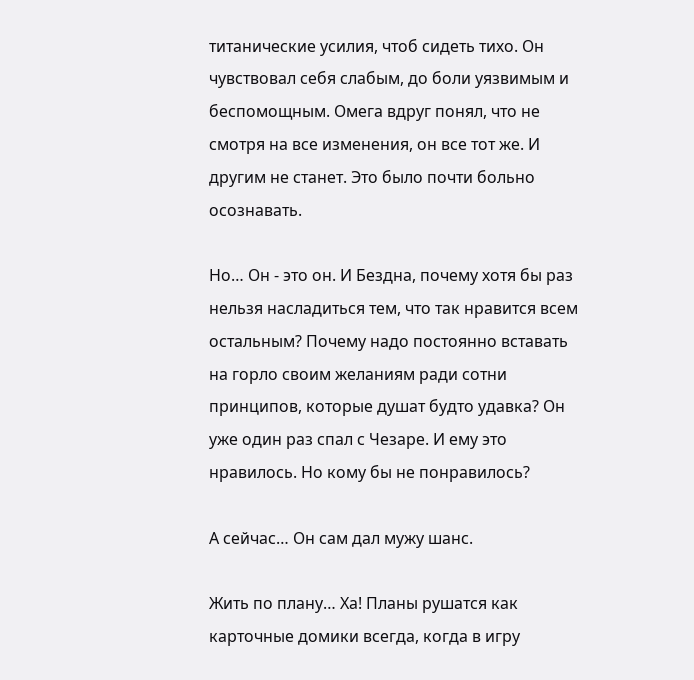титанические усилия, чтоб сидеть тихо. Он чувствовал себя слабым, до боли уязвимым и беспомощным. Омега вдруг понял, что не смотря на все изменения, он все тот же. И другим не станет. Это было почти больно осознавать.

Но… Он - это он. И Бездна, почему хотя бы раз нельзя насладиться тем, что так нравится всем остальным? Почему надо постоянно вставать на горло своим желаниям ради сотни принципов, которые душат будто удавка? Он уже один раз спал с Чезаре. И ему это нравилось. Но кому бы не понравилось?

А сейчас… Он сам дал мужу шанс.

Жить по плану… Ха! Планы рушатся как карточные домики всегда, когда в игру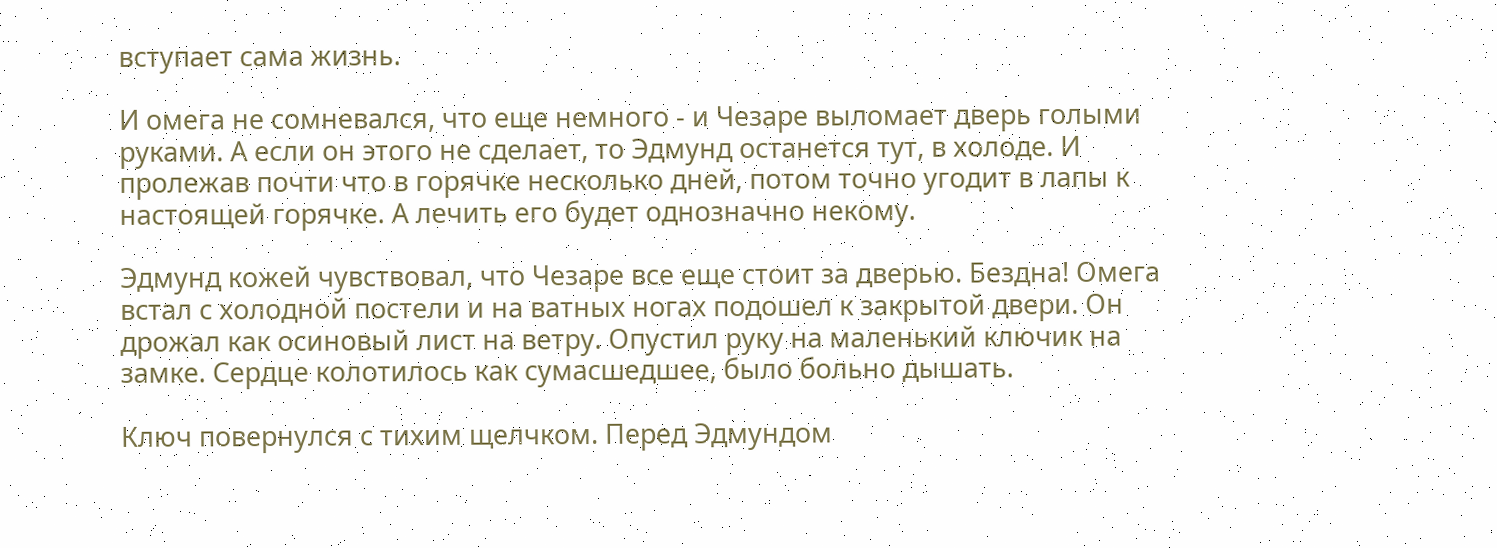вступает сама жизнь.

И омега не сомневался, что еще немного - и Чезаре выломает дверь голыми руками. А если он этого не сделает, то Эдмунд останется тут, в холоде. И пролежав почти что в горячке несколько дней, потом точно угодит в лапы к настоящей горячке. А лечить его будет однозначно некому.

Эдмунд кожей чувствовал, что Чезаре все еще стоит за дверью. Бездна! Омега встал с холодной постели и на ватных ногах подошел к закрытой двери. Он дрожал как осиновый лист на ветру. Опустил руку на маленький ключик на замке. Сердце колотилось как сумасшедшее, было больно дышать.

Ключ повернулся с тихим щелчком. Перед Эдмундом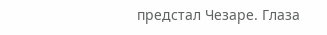предстал Чезаре. Глаза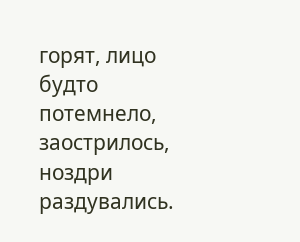горят, лицо будто потемнело, заострилось, ноздри раздувались.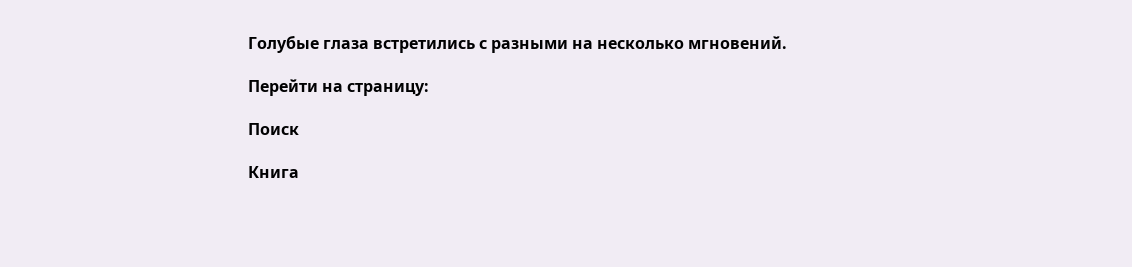Голубые глаза встретились с разными на несколько мгновений.

Перейти на страницу:

Поиск

Книга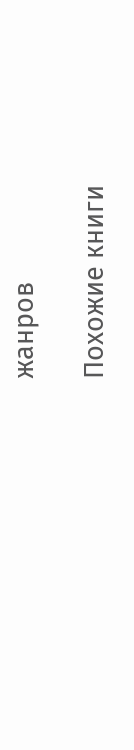жанров

Похожие книги